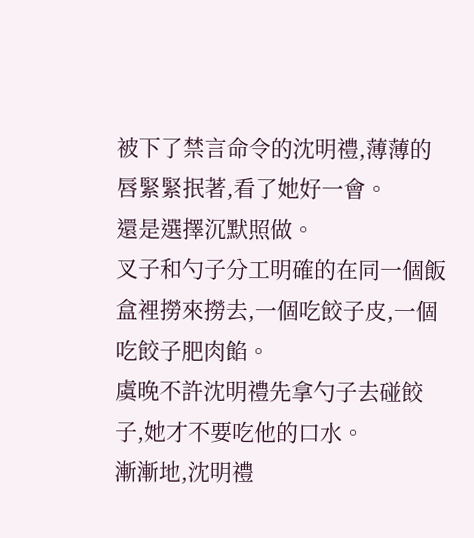被下了禁言命令的沈明禮,薄薄的唇緊緊抿著,看了她好一會。
還是選擇沉默照做。
叉子和勺子分工明確的在同一個飯盒裡撈來撈去,一個吃餃子皮,一個吃餃子肥肉餡。
虞晚不許沈明禮先拿勺子去碰餃子,她才不要吃他的口水。
漸漸地,沈明禮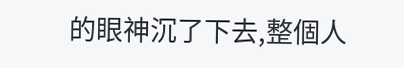的眼神沉了下去,整個人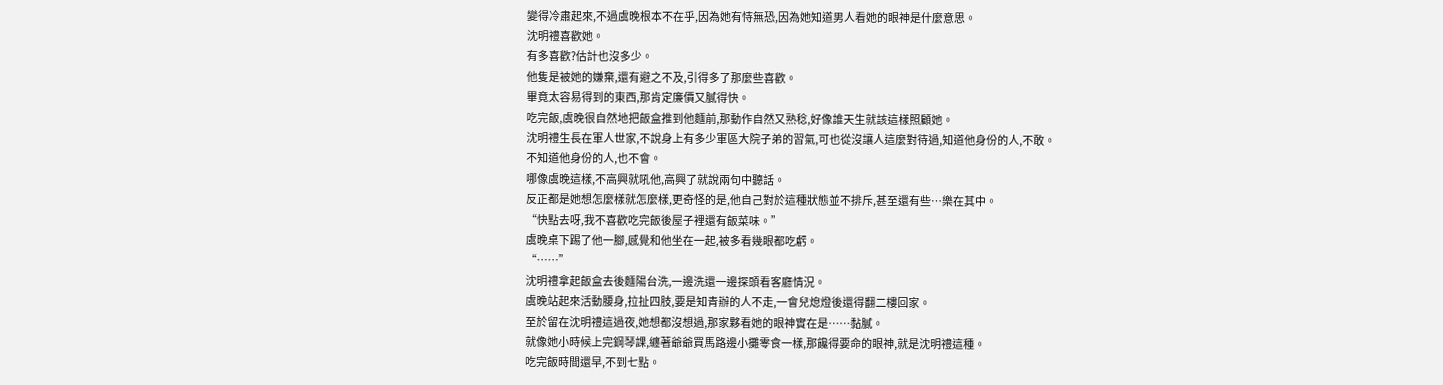變得冷肅起來,不過虞晚根本不在乎,因為她有恃無恐,因為她知道男人看她的眼神是什麼意思。
沈明禮喜歡她。
有多喜歡?估計也沒多少。
他隻是被她的嫌棄,還有避之不及,引得多了那麼些喜歡。
畢竟太容易得到的東西,那肯定廉價又膩得快。
吃完飯,虞晚很自然地把飯盒推到他麵前,那動作自然又熟稔,好像誰天生就該這樣照顧她。
沈明禮生長在軍人世家,不說身上有多少軍區大院子弟的習氣,可也從沒讓人這麼對待過,知道他身份的人,不敢。
不知道他身份的人,也不會。
哪像虞晚這樣,不高興就吼他,高興了就說兩句中聽話。
反正都是她想怎麼樣就怎麼樣,更奇怪的是,他自己對於這種狀態並不排斥,甚至還有些…樂在其中。
“快點去呀,我不喜歡吃完飯後屋子裡還有飯菜味。”
虞晚桌下踢了他一腳,感覺和他坐在一起,被多看幾眼都吃虧。
“……”
沈明禮拿起飯盒去後麵陽台洗,一邊洗還一邊探頭看客廳情況。
虞晚站起來活動腰身,拉扯四肢,要是知青辦的人不走,一會兒熄燈後還得翻二樓回家。
至於留在沈明禮這過夜,她想都沒想過,那家夥看她的眼神實在是……黏膩。
就像她小時候上完鋼琴課,纏著爺爺買馬路邊小攤零食一樣,那饞得要命的眼神,就是沈明禮這種。
吃完飯時間還早,不到七點。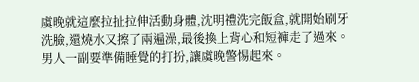虞晚就這麼拉扯拉伸活動身體,沈明禮洗完飯盒,就開始刷牙洗臉,還燒水又擦了兩遍澡,最後換上背心和短褲走了過來。
男人一副要準備睡覺的打扮,讓虞晚警惕起來。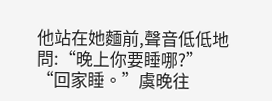他站在她麵前,聲音低低地問:“晚上你要睡哪?”
“回家睡。”虞晚往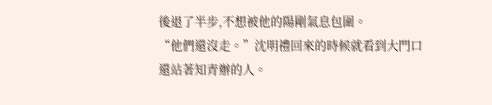後退了半步,不想被他的陽剛氣息包圍。
“他們還沒走。”沈明禮回來的時候就看到大門口還站著知青辦的人。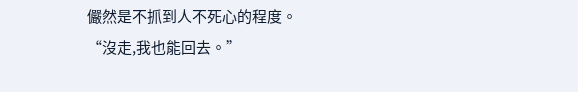儼然是不抓到人不死心的程度。
“沒走,我也能回去。”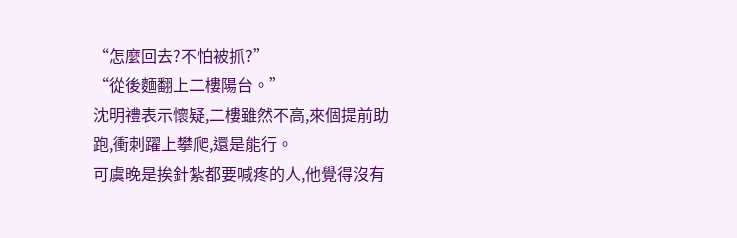“怎麼回去?不怕被抓?”
“從後麵翻上二樓陽台。”
沈明禮表示懷疑,二樓雖然不高,來個提前助跑,衝刺躍上攀爬,還是能行。
可虞晚是挨針紮都要喊疼的人,他覺得沒有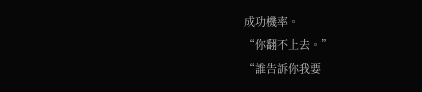成功機率。
“你翻不上去。”
“誰告訴你我要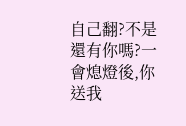自己翻?不是還有你嗎?一會熄燈後,你送我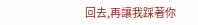回去,再讓我踩著你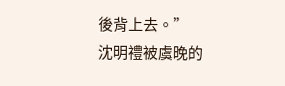後背上去。”
沈明禮被虞晚的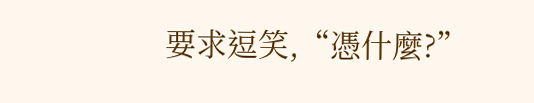要求逗笑,“憑什麼?”